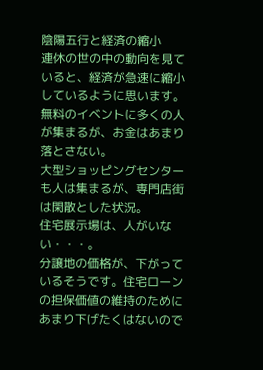陰陽五行と経済の縮小
連休の世の中の動向を見ていると、経済が急速に縮小しているように思います。
無料のイベントに多くの人が集まるが、お金はあまり落とさない。
大型ショッピングセンターも人は集まるが、専門店街は閑散とした状況。
住宅展示場は、人がいない・・・。
分譲地の価格が、下がっているそうです。住宅ローンの担保価値の維持のためにあまり下げたくはないので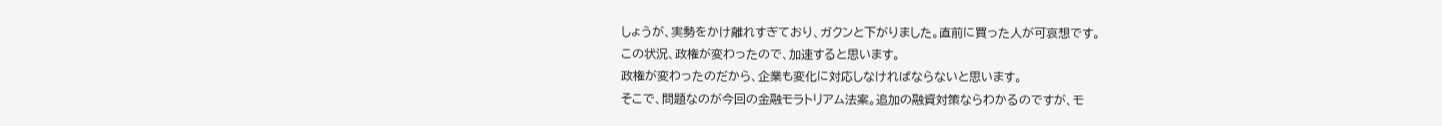しょうが、実勢をかけ離れすぎており、ガクンと下がりました。直前に買った人が可哀想です。
この状況、政権が変わったので、加速すると思います。
政権が変わったのだから、企業も変化に対応しなければならないと思います。
そこで、問題なのが今回の金融モラトリアム法案。追加の融資対策ならわかるのですが、モ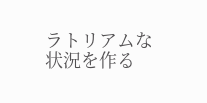ラトリアムな状況を作る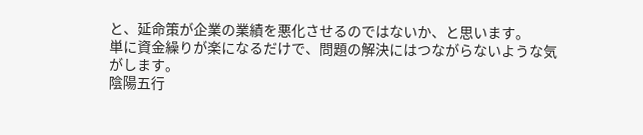と、延命策が企業の業績を悪化させるのではないか、と思います。
単に資金繰りが楽になるだけで、問題の解決にはつながらないような気がします。
陰陽五行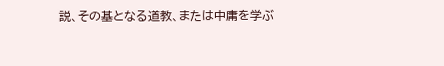説、その基となる道教、または中庸を学ぶ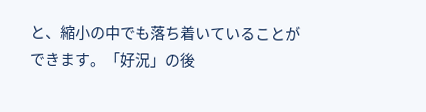と、縮小の中でも落ち着いていることができます。「好況」の後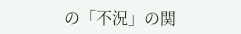の「不況」の関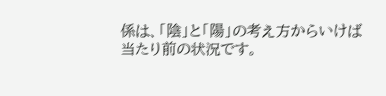係は、「陰」と「陽」の考え方からいけば当たり前の状況です。